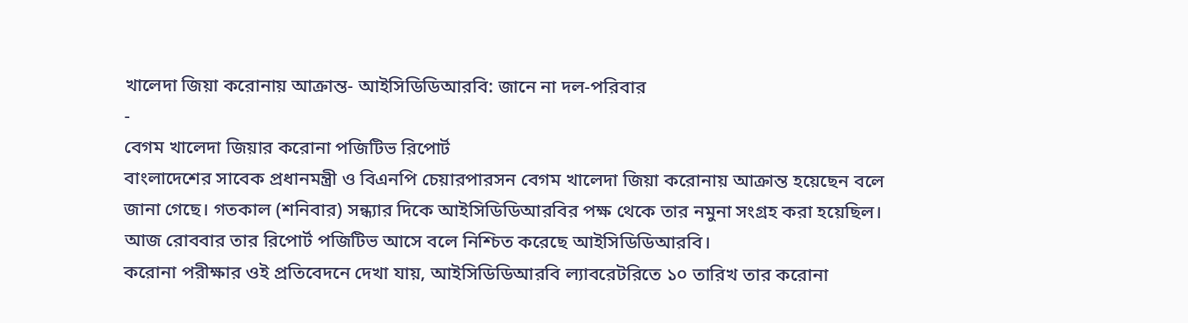খালেদা জিয়া করোনায় আক্রান্ত- আইসিডিডিআরবি: জানে না দল-পরিবার
-
বেগম খালেদা জিয়ার করোনা পজিটিভ রিপোর্ট
বাংলাদেশের সাবেক প্রধানমন্ত্রী ও বিএনপি চেয়ারপারসন বেগম খালেদা জিয়া করোনায় আক্রান্ত হয়েছেন বলে জানা গেছে। গতকাল (শনিবার) সন্ধ্যার দিকে আইসিডিডিআরবির পক্ষ থেকে তার নমুনা সংগ্রহ করা হয়েছিল। আজ রোববার তার রিপোর্ট পজিটিভ আসে বলে নিশ্চিত করেছে আইসিডিডিআরবি।
করোনা পরীক্ষার ওই প্রতিবেদনে দেখা যায়, আইসিডিডিআরবি ল্যাবরেটরিতে ১০ তারিখ তার করোনা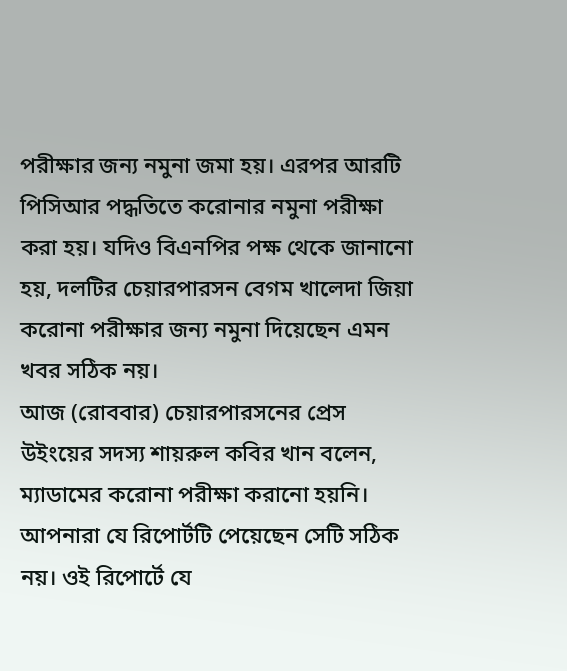পরীক্ষার জন্য নমুনা জমা হয়। এরপর আরটি পিসিআর পদ্ধতিতে করোনার নমুনা পরীক্ষা করা হয়। যদিও বিএনপির পক্ষ থেকে জানানো হয়, দলটির চেয়ারপারসন বেগম খালেদা জিয়া করোনা পরীক্ষার জন্য নমুনা দিয়েছেন এমন খবর সঠিক নয়।
আজ (রোববার) চেয়ারপারসনের প্রেস উইংয়ের সদস্য শায়রুল কবির খান বলেন, ম্যাডামের করোনা পরীক্ষা করানো হয়নি। আপনারা যে রিপোর্টটি পেয়েছেন সেটি সঠিক নয়। ওই রিপোর্টে যে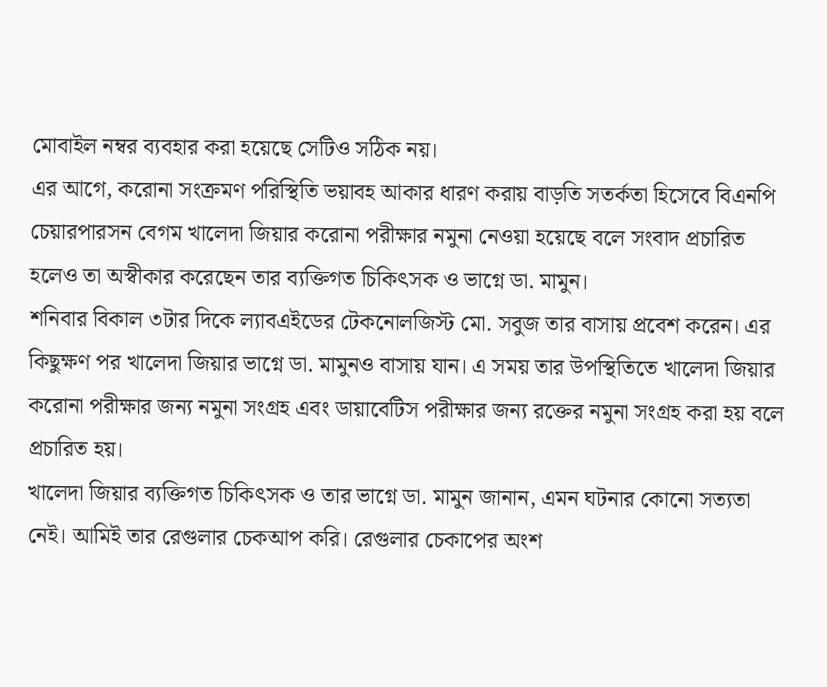মোবাইল নম্বর ব্যবহার করা হয়েছে সেটিও সঠিক নয়।
এর আগে, করোনা সংক্রমণ পরিস্থিতি ভয়াবহ আকার ধারণ করায় বাড়তি সতর্কতা হিসেবে বিএনপি চেয়ারপারসন বেগম খালেদা জিয়ার করোনা পরীক্ষার নমুনা নেওয়া হয়েছে বলে সংবাদ প্রচারিত হলেও তা অস্বীকার করেছেন তার ব্যক্তিগত চিকিৎসক ও ভাগ্নে ডা. মামুন।
শনিবার বিকাল ৩টার দিকে ল্যাবএইডের টেকনোলজিস্ট মো. সবুজ তার বাসায় প্রবেশ করেন। এর কিছুক্ষণ পর খালেদা জিয়ার ভাগ্নে ডা. মামুনও বাসায় যান। এ সময় তার উপস্থিতিতে খালেদা জিয়ার করোনা পরীক্ষার জন্য নমুনা সংগ্রহ এবং ডায়াবেটিস পরীক্ষার জন্য রক্তের নমুনা সংগ্রহ করা হয় বলে প্রচারিত হয়।
খালেদা জিয়ার ব্যক্তিগত চিকিৎসক ও তার ভাগ্নে ডা. মামুন জানান, এমন ঘটনার কোনো সত্যতা নেই। আমিই তার রেগুলার চেকআপ করি। রেগুলার চেকাপের অংশ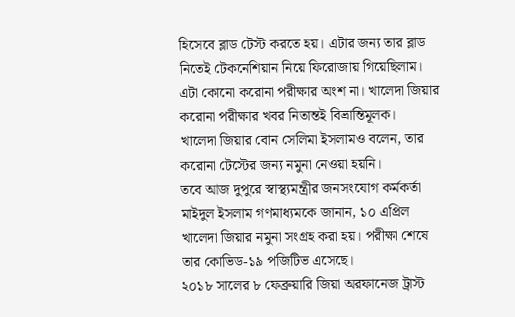হিসেবে ব্লাড টেস্ট করতে হয়। এটার জন্য তার ব্লাড নিতেই টেকনেশিয়ান নিয়ে ফিরোজায় গিয়েছিলাম। এটা কোনো করোনা পরীক্ষার অংশ না। খালেদা জিয়ার করোনা পরীক্ষার খবর নিতান্তই বিভ্রান্তিমূলক।
খালেদা জিয়ার বোন সেলিমা ইসলামও বলেন, তার করোনা টেস্টের জন্য নমুনা নেওয়া হয়নি।
তবে আজ দুপুরে স্বাস্থ্যমন্ত্রীর জনসংযোগ কর্মকর্তা মাইদুল ইসলাম গণমাধ্যমকে জানান, ১০ এপ্রিল খালেদা জিয়ার নমুনা সংগ্রহ করা হয়। পরীক্ষা শেষে তার কোভিড-১৯ পজিটিভ এসেছে।
২০১৮ সালের ৮ ফেব্রুয়ারি জিয়া অরফানেজ ট্রাস্ট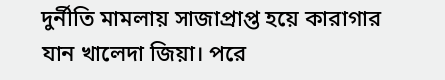দুর্নীতি মামলায় সাজাপ্রাপ্ত হয়ে কারাগার যান খালেদা জিয়া। পরে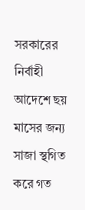সরকারের নির্বাহী আদেশে ছয় মাসের জন্য সাজা স্থগিত করে গত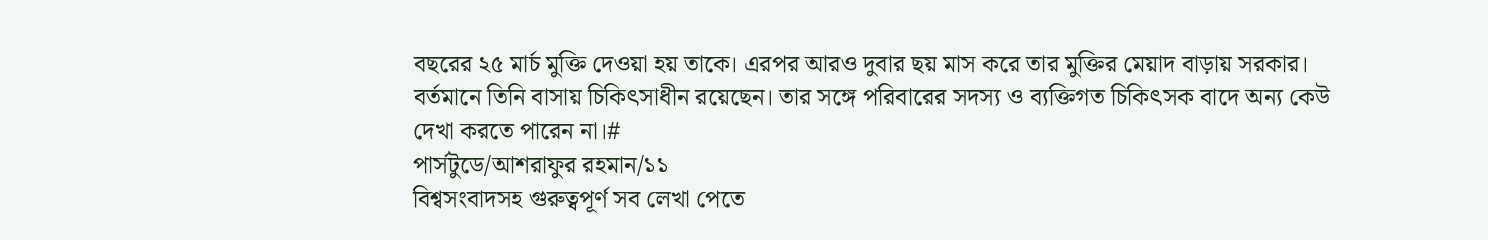বছরের ২৫ মার্চ মুক্তি দেওয়া হয় তাকে। এরপর আরও দুবার ছয় মাস করে তার মুক্তির মেয়াদ বাড়ায় সরকার। বর্তমানে তিনি বাসায় চিকিৎসাধীন রয়েছেন। তার সঙ্গে পরিবারের সদস্য ও ব্যক্তিগত চিকিৎসক বাদে অন্য কেউ দেখা করতে পারেন না।#
পার্সটুডে/আশরাফুর রহমান/১১
বিশ্বসংবাদসহ গুরুত্বপূর্ণ সব লেখা পেতে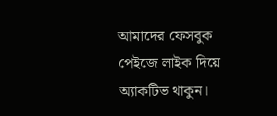আমাদের ফেসবুক পেইজে লাইক দিয়ে অ্যাকটিভ থাকুন।